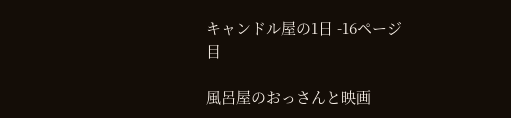キャンドル屋の1日 -16ページ目

風呂屋のおっさんと映画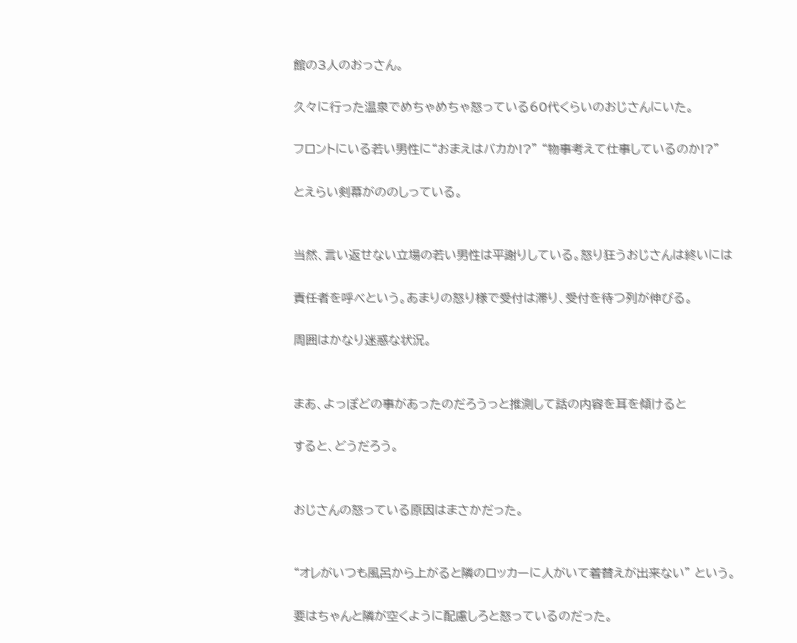館の3人のおっさん。

久々に行った温泉でめちゃめちゃ怒っている60代くらいのおじさんにいた。

フロントにいる若い男性に“おまえはバカか!?” “物事考えて仕事しているのか!?”

とえらい剣幕がののしっている。


当然、言い返せない立場の若い男性は平謝りしている。怒り狂うおじさんは終いには

責任者を呼べという。あまりの怒り様で受付は滞り、受付を待つ列が伸びる。

周囲はかなり迷惑な状況。


まあ、よっぽどの事があったのだろうっと推測して話の内容を耳を傾けると

すると、どうだろう。


おじさんの怒っている原因はまさかだった。


“オレがいつも風呂から上がると隣のロッカーに人がいて着替えが出来ない” という。

要はちゃんと隣が空くように配慮しろと怒っているのだった。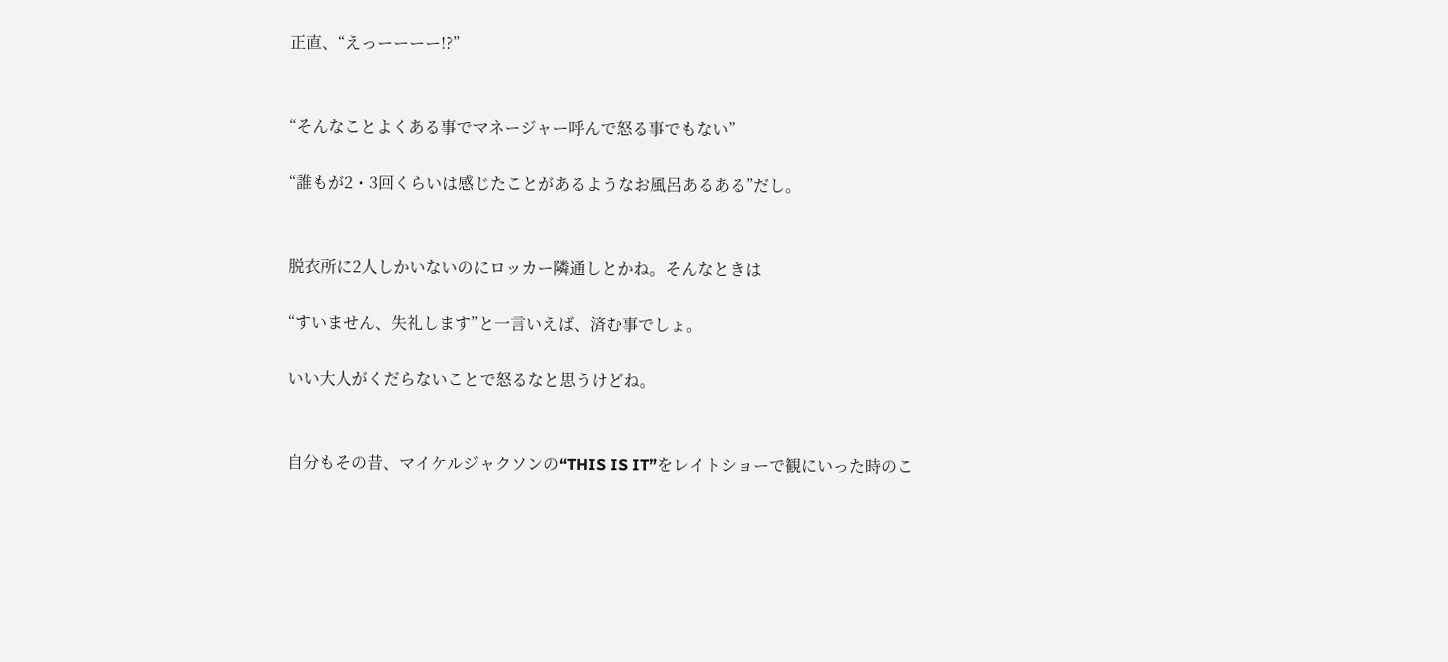正直、“えっーーーー!?”


“そんなことよくある事でマネージャー呼んで怒る事でもない”

“誰もが2・3回くらいは感じたことがあるようなお風呂あるある”だし。


脱衣所に2人しかいないのにロッカー隣通しとかね。そんなときは

“すいません、失礼します”と一言いえば、済む事でしょ。

いい大人がくだらないことで怒るなと思うけどね。


自分もその昔、マイケルジャクソンの“THIS IS IT”をレイトショーで観にいった時のこ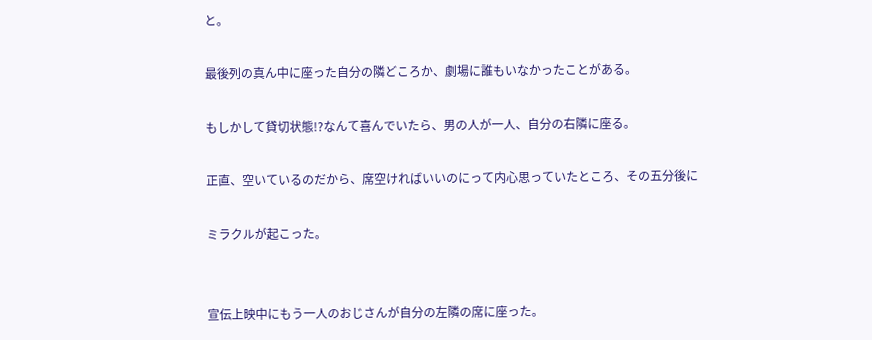と。

最後列の真ん中に座った自分の隣どころか、劇場に誰もいなかったことがある。

もしかして貸切状態!?なんて喜んでいたら、男の人が一人、自分の右隣に座る。

正直、空いているのだから、席空ければいいのにって内心思っていたところ、その五分後に

ミラクルが起こった。


宣伝上映中にもう一人のおじさんが自分の左隣の席に座った。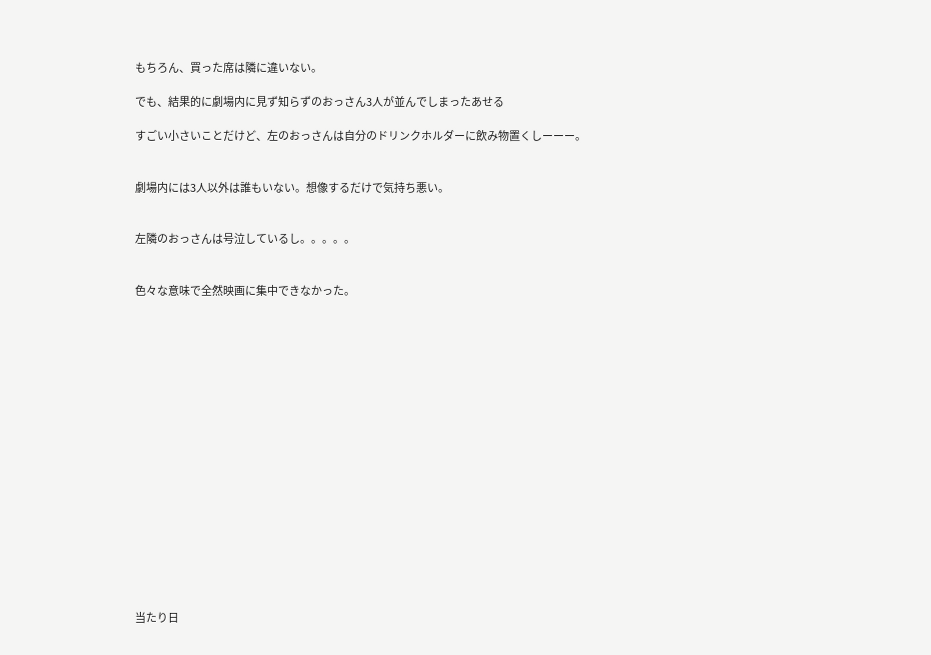もちろん、買った席は隣に違いない。

でも、結果的に劇場内に見ず知らずのおっさん3人が並んでしまったあせる

すごい小さいことだけど、左のおっさんは自分のドリンクホルダーに飲み物置くしーーー。


劇場内には3人以外は誰もいない。想像するだけで気持ち悪い。


左隣のおっさんは号泣しているし。。。。。


色々な意味で全然映画に集中できなかった。


















当たり日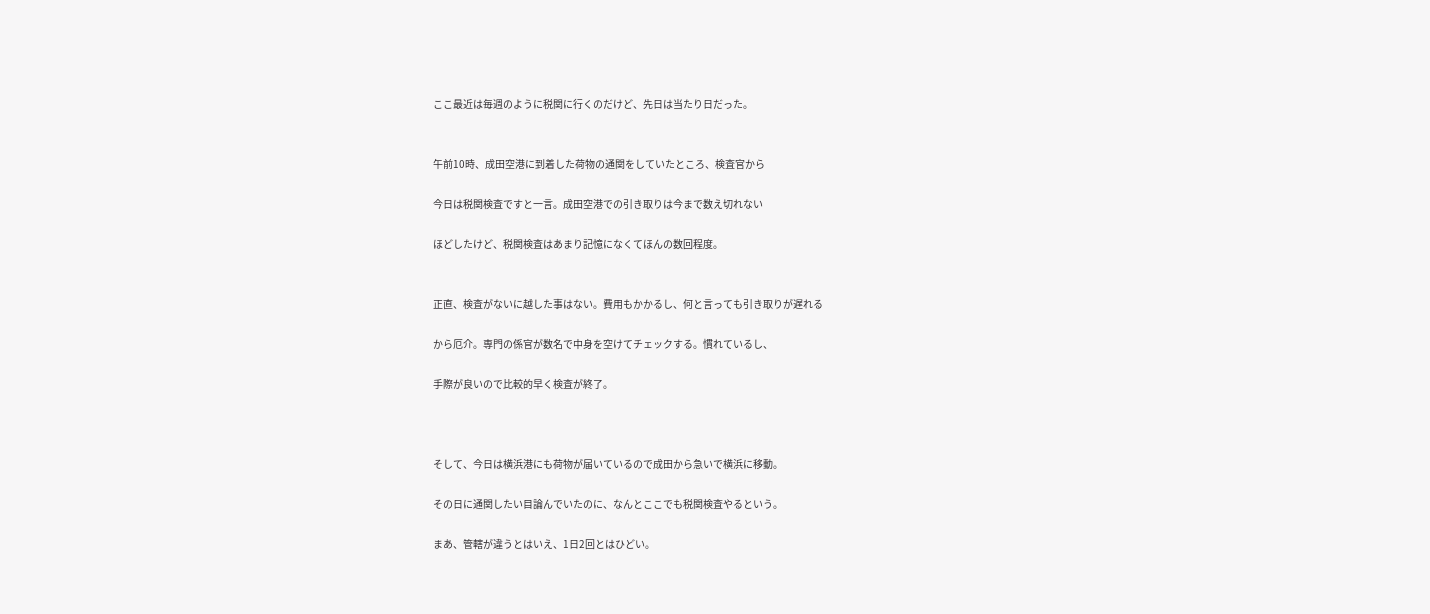ここ最近は毎週のように税関に行くのだけど、先日は当たり日だった。


午前10時、成田空港に到着した荷物の通関をしていたところ、検査官から

今日は税関検査ですと一言。成田空港での引き取りは今まで数え切れない

ほどしたけど、税関検査はあまり記憶になくてほんの数回程度。


正直、検査がないに越した事はない。費用もかかるし、何と言っても引き取りが遅れる

から厄介。専門の係官が数名で中身を空けてチェックする。慣れているし、

手際が良いので比較的早く検査が終了。



そして、今日は横浜港にも荷物が届いているので成田から急いで横浜に移動。

その日に通関したい目論んでいたのに、なんとここでも税関検査やるという。

まあ、管轄が違うとはいえ、1日2回とはひどい。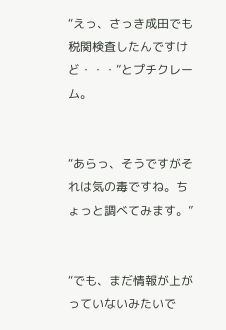“えっ、さっき成田でも税関検査したんですけど・・・”とプチクレーム。


“あらっ、そうですがそれは気の毒ですね。ちょっと調べてみます。”


“でも、まだ情報が上がっていないみたいで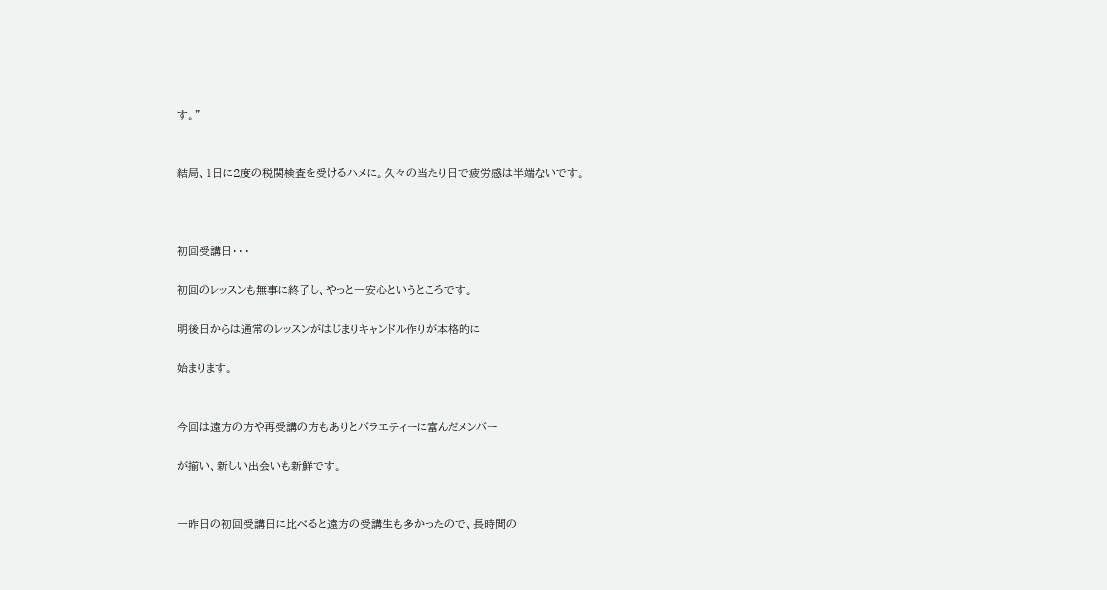す。”


結局、1日に2度の税関検査を受けるハメに。久々の当たり日で疲労感は半端ないです。



初回受講日・・・

初回のレッスンも無事に終了し、やっと一安心というところです。

明後日からは通常のレッスンがはじまりキャンドル作りが本格的に

始まります。


今回は遠方の方や再受講の方もありとバラエティーに富んだメンバー

が揃い、新しい出会いも新鮮です。


一昨日の初回受講日に比べると遠方の受講生も多かったので、長時間の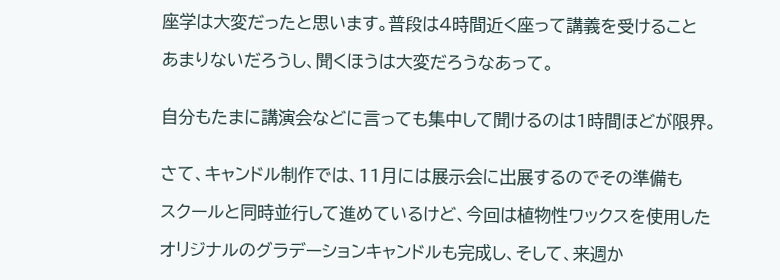座学は大変だったと思います。普段は4時間近く座って講義を受けること

あまりないだろうし、聞くほうは大変だろうなあって。


自分もたまに講演会などに言っても集中して聞けるのは1時間ほどが限界。


さて、キャンドル制作では、11月には展示会に出展するのでその準備も

スクールと同時並行して進めているけど、今回は植物性ワックスを使用した

オリジナルのグラデーションキャンドルも完成し、そして、来週か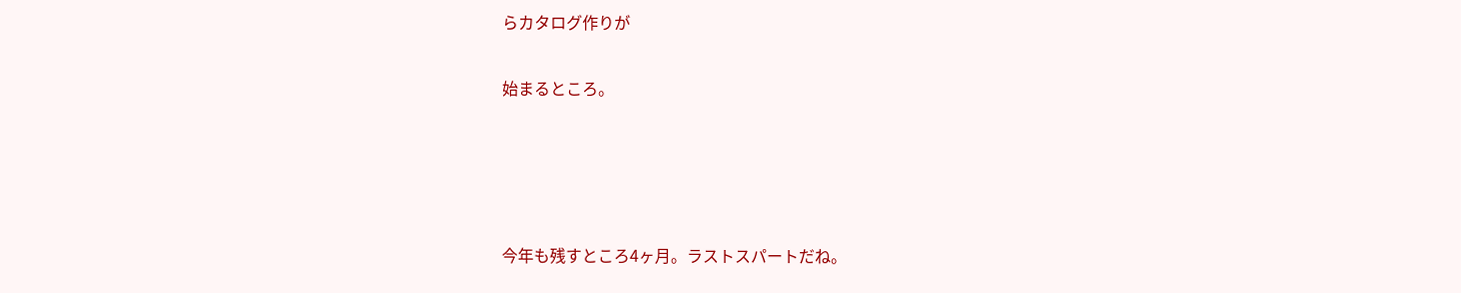らカタログ作りが

始まるところ。




今年も残すところ4ヶ月。ラストスパートだね。